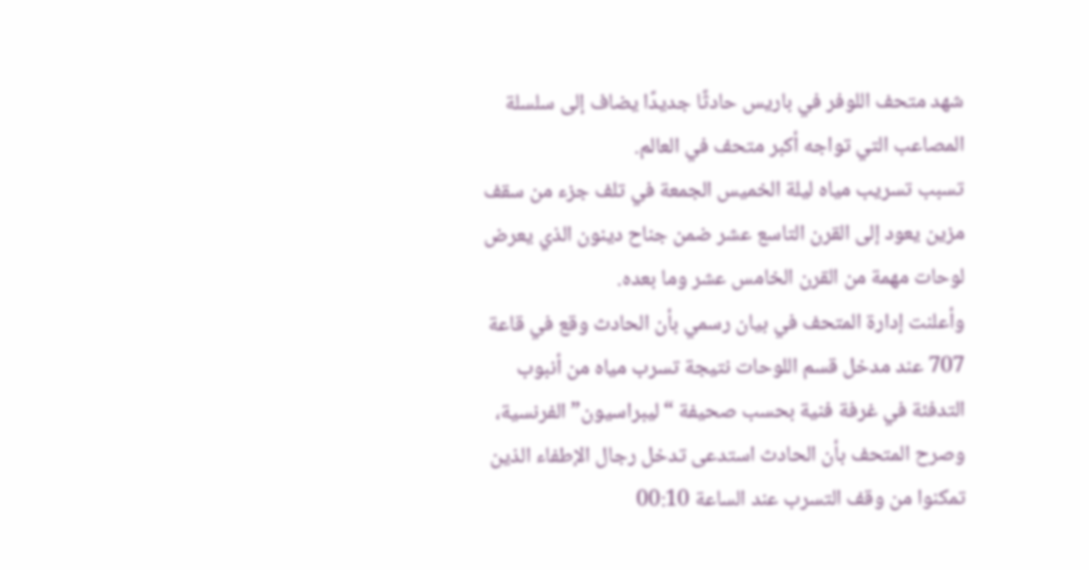شهد متحف اللوفر في باريس حادثًا جديدًا يضاف إلى سلسلة المصاعب التي تواجه أكبر متحف في العالم.
تسبب تسريب مياه ليلة الخميس الجمعة في تلف جزء من سقف مزين يعود إلى القرن التاسع عشر ضمن جناح دينون الذي يعرض لوحات مهمة من القرن الخامس عشر وما بعده.
وأعلنت إدارة المتحف في بيان رسمي بأن الحادث وقع في قاعة 707 عند مدخل قسم اللوحات نتيجة تسرب مياه من أنبوب التدفئة في غرفة فنية بحسب صحيفة “ليبراسيون” الفرنسية، وصرح المتحف بأن الحادث استدعى تدخل رجال الإطفاء الذين تمكنوا من وقف التسرب عند الساعة 00:10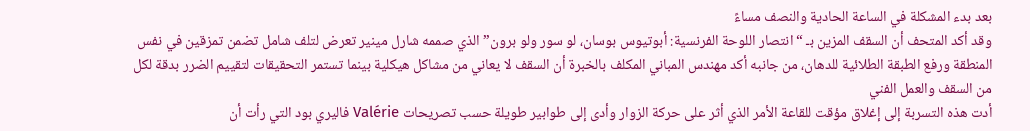بعد بدء المشكلة في الساعة الحادية والنصف مساءً
وقد أكد المتحف أن السقف المزين بـ “انتصار اللوحة الفرنسية: أبوتيوس بوسان، لو سور ولو برون” الذي صممه شارل مينير تعرض لتلف شامل تضمن تمزقين في نفس المنطقة ورفع الطبقة الطلائية للدهان، من جانبه أكد مهندس المباني المكلف بالخبرة أن السقف لا يعاني من مشاكل هيكلية بينما تستمر التحقيقات لتقييم الضرر بدقة لكل من السقف والعمل الفني
أدت هذه التسربة إلى إغلاق مؤقت للقاعة الأمر الذي أثر على حركة الزوار وأدى إلى طوابير طويلة حسب تصريحات Valérie فاليري بود التي رأت أن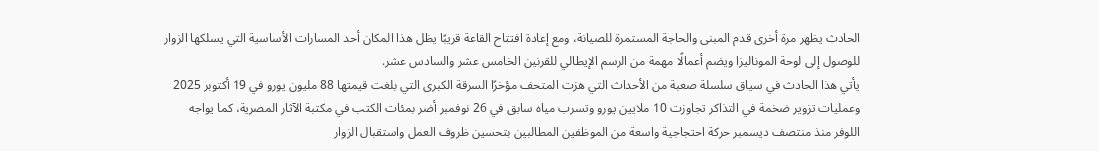الحادث يظهر مرة أخرى قدم المبنى والحاجة المستمرة للصيانة، ومع إعادة افتتاح القاعة قريبًا يظل هذا المكان أحد المسارات الأساسية التي يسلكها الزوار للوصول إلى لوحة الموناليزا ويضم أعمالًا مهمة من الرسم الإيطالي للقرنين الخامس عشر والسادس عشر.
يأتي هذا الحادث في سياق سلسلة صعبة من الأحداث التي هزت المتحف مؤخرًا السرقة الكبرى التي بلغت قيمتها 88 مليون يورو في 19 أكتوبر 2025 وعمليات تزوير ضخمة في التذاكر تجاوزت 10 ملايين يورو وتسرب مياه سابق في 26 نوفمبر أضر بمئات الكتب في مكتبة الآثار المصرية، كما يواجه اللوفر منذ منتصف ديسمبر حركة احتجاجية واسعة من الموظفين المطالبين بتحسين ظروف العمل واستقبال الزوار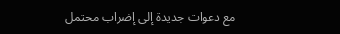مع دعوات جديدة إلى إضراب محتمل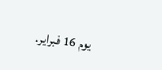يوم 16 فبراير.